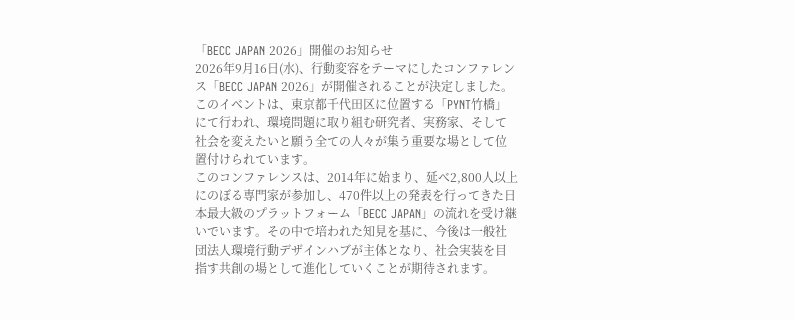「BECC JAPAN 2026」開催のお知らせ
2026年9月16日(水)、行動変容をテーマにしたコンファレンス「BECC JAPAN 2026」が開催されることが決定しました。このイベントは、東京都千代田区に位置する「PYNT竹橋」にて行われ、環境問題に取り組む研究者、実務家、そして社会を変えたいと願う全ての人々が集う重要な場として位置付けられています。
このコンファレンスは、2014年に始まり、延べ2,800人以上にのぼる専門家が参加し、470件以上の発表を行ってきた日本最大級のプラットフォーム「BECC JAPAN」の流れを受け継いでいます。その中で培われた知見を基に、今後は一般社団法人環境行動デザインハブが主体となり、社会実装を目指す共創の場として進化していくことが期待されます。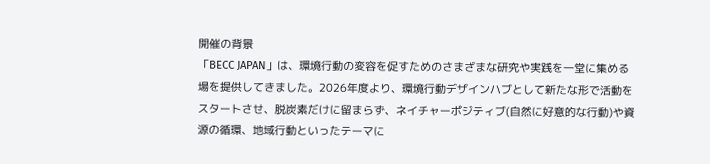開催の背景
「BECC JAPAN」は、環境行動の変容を促すためのさまざまな研究や実践を一堂に集める場を提供してきました。2026年度より、環境行動デザインハブとして新たな形で活動をスタートさせ、脱炭素だけに留まらず、ネイチャーポジティブ(自然に好意的な行動)や資源の循環、地域行動といったテーマに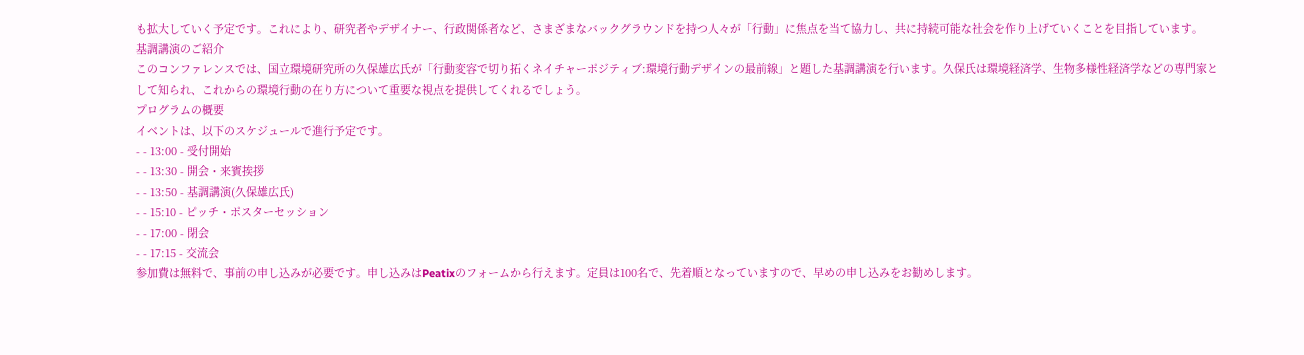も拡大していく予定です。これにより、研究者やデザイナー、行政関係者など、さまざまなバックグラウンドを持つ人々が「行動」に焦点を当て協力し、共に持続可能な社会を作り上げていくことを目指しています。
基調講演のご紹介
このコンファレンスでは、国立環境研究所の久保雄広氏が「行動変容で切り拓くネイチャーポジティブ:環境行動デザインの最前線」と題した基調講演を行います。久保氏は環境経済学、生物多様性経済学などの専門家として知られ、これからの環境行動の在り方について重要な視点を提供してくれるでしょう。
プログラムの概要
イベントは、以下のスケジュールで進行予定です。
- - 13:00 - 受付開始
- - 13:30 - 開会・来賓挨拶
- - 13:50 - 基調講演(久保雄広氏)
- - 15:10 - ピッチ・ポスターセッション
- - 17:00 - 閉会
- - 17:15 - 交流会
参加費は無料で、事前の申し込みが必要です。申し込みはPeatixのフォームから行えます。定員は100名で、先着順となっていますので、早めの申し込みをお勧めします。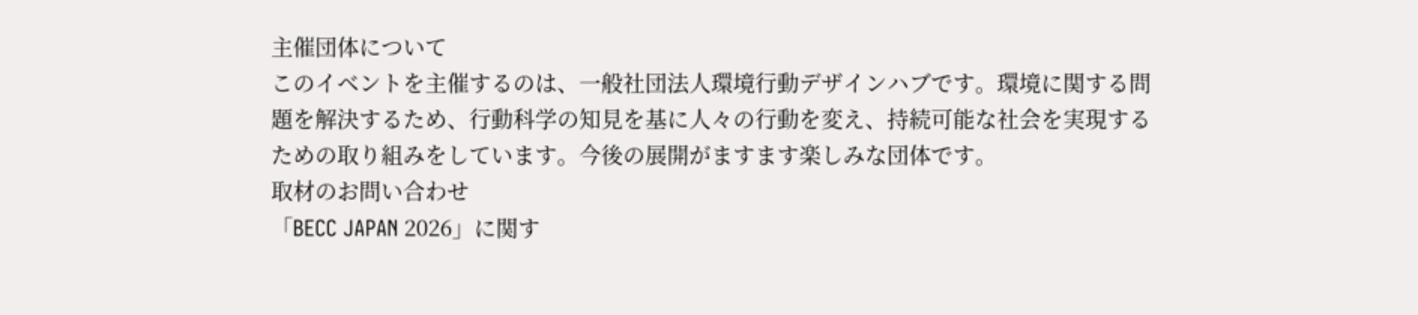主催団体について
このイベントを主催するのは、一般社団法人環境行動デザインハブです。環境に関する問題を解決するため、行動科学の知見を基に人々の行動を変え、持続可能な社会を実現するための取り組みをしています。今後の展開がますます楽しみな団体です。
取材のお問い合わせ
「BECC JAPAN 2026」に関す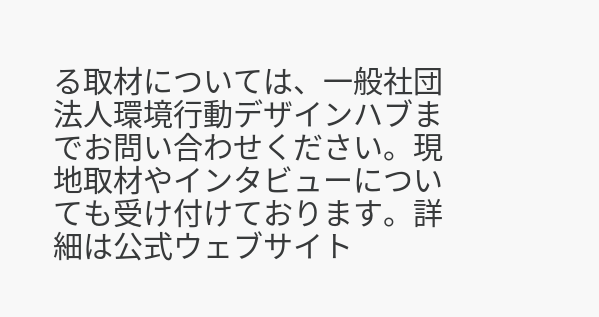る取材については、一般社団法人環境行動デザインハブまでお問い合わせください。現地取材やインタビューについても受け付けております。詳細は公式ウェブサイト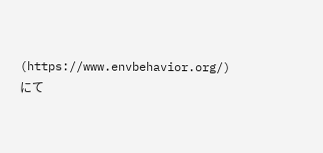(https://www.envbehavior.org/)にて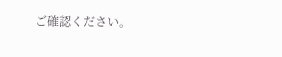ご確認ください。